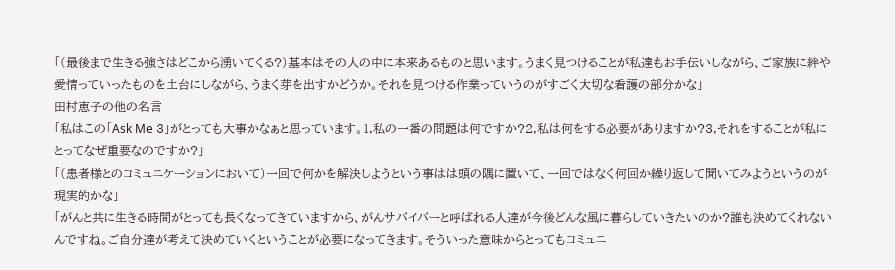「(最後まで生きる強さはどこから湧いてくる?)基本はその人の中に本来あるものと思います。うまく見つけることが私達もお手伝いしながら、ご家族に絆や愛情っていったものを土台にしながら、うまく芽を出すかどうか。それを見つける作業っていうのがすごく大切な看護の部分かな」
田村恵子の他の名言
「私はこの「Ask Me 3」がとっても大事かなぁと思っています。1,私の一番の問題は何ですか?2,私は何をする必要がありますか?3,それをすることが私にとってなぜ重要なのですか?」
「(患者様とのコミュニケーションにおいて)一回で何かを解決しようという事はは頭の隅に置いて、一回ではなく何回か繰り返して聞いてみようというのが現実的かな」
「がんと共に生きる時間がとっても長くなってきていますから、がんサバイバーと呼ばれる人達が今後どんな風に暮らしていきたいのか?誰も決めてくれないんですね。ご自分達が考えて決めていくということが必要になってきます。そういった意味からとってもコミュニ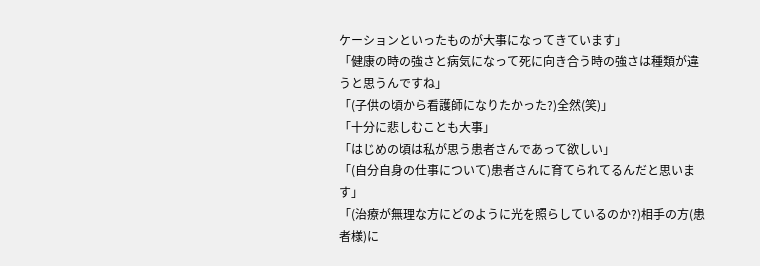ケーションといったものが大事になってきています」
「健康の時の強さと病気になって死に向き合う時の強さは種類が違うと思うんですね」
「(子供の頃から看護師になりたかった?)全然(笑)」
「十分に悲しむことも大事」
「はじめの頃は私が思う患者さんであって欲しい」
「(自分自身の仕事について)患者さんに育てられてるんだと思います」
「(治療が無理な方にどのように光を照らしているのか?)相手の方(患者様)に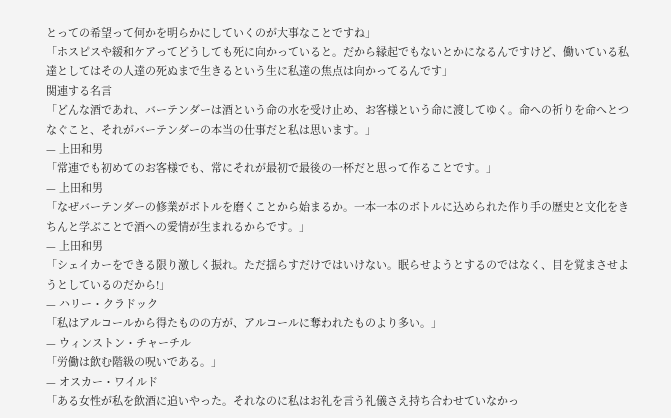とっての希望って何かを明らかにしていくのが大事なことですね」
「ホスピスや緩和ケアってどうしても死に向かっていると。だから縁起でもないとかになるんですけど、働いている私達としてはその人達の死ぬまで生きるという生に私達の焦点は向かってるんです」
関連する名言
「どんな酒であれ、バーテンダーは酒という命の水を受け止め、お客様という命に渡してゆく。命への祈りを命へとつなぐこと、それがバーテンダーの本当の仕事だと私は思います。」
— 上田和男
「常連でも初めてのお客様でも、常にそれが最初で最後の一杯だと思って作ることです。」
— 上田和男
「なぜバーテンダーの修業がボトルを磨くことから始まるか。一本一本のボトルに込められた作り手の歴史と文化をきちんと学ぶことで酒への愛情が生まれるからです。」
— 上田和男
「シェイカーをできる限り激しく振れ。ただ揺らすだけではいけない。眠らせようとするのではなく、目を覚まさせようとしているのだから!」
— ハリー・クラドック
「私はアルコールから得たものの方が、アルコールに奪われたものより多い。」
— ウィンストン・チャーチル
「労働は飲む階級の呪いである。」
— オスカー・ワイルド
「ある女性が私を飲酒に追いやった。それなのに私はお礼を言う礼儀さえ持ち合わせていなかっ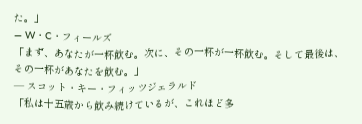た。」
— W・C・フィールズ
「まず、あなたが一杯飲む。次に、その一杯が一杯飲む。そして最後は、その一杯があなたを飲む。」
— スコット・キー・フィッツジェラルド
「私は十五歳から飲み続けているが、これほど多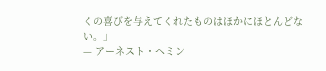くの喜びを与えてくれたものはほかにほとんどない。」
— アーネスト・ヘミン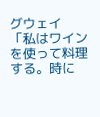グウェイ
「私はワインを使って料理する。時に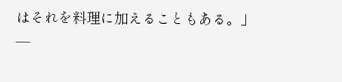はそれを料理に加えることもある。」
—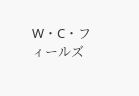W・C・フィールズ